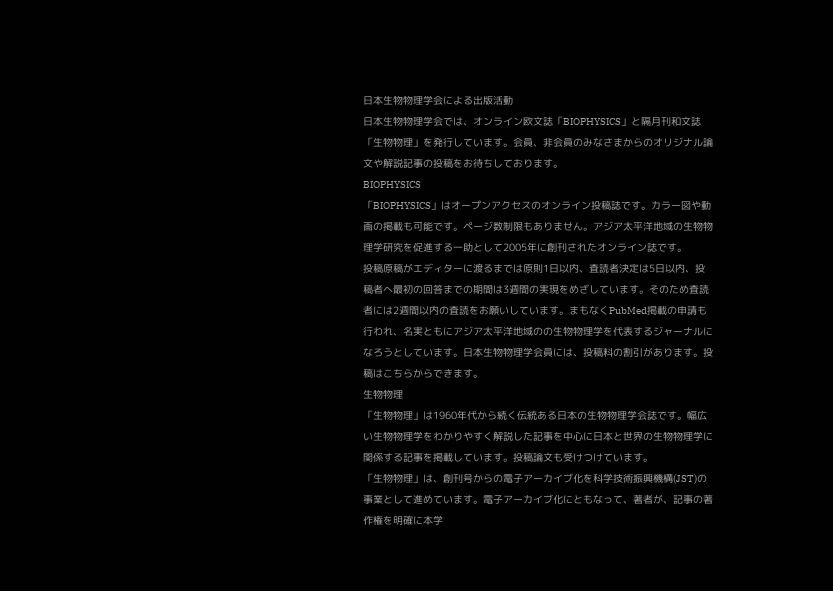日本生物物理学会による出版活動
日本生物物理学会では、オンライン欧文誌「BIOPHYSICS」と隔月刊和文誌「生物物理」を発行しています。会員、非会員のみなさまからのオリジナル論文や解説記事の投稿をお待ちしております。
BIOPHYSICS
「BIOPHYSICS」はオープンアクセスのオンライン投稿誌です。カラー図や動画の掲載も可能です。ページ数制限もありません。アジア太平洋地域の生物物理学研究を促進する一助として2005年に創刊されたオンライン誌です。
投稿原稿がエディターに渡るまでは原則1日以内、査読者決定は5日以内、投稿者へ最初の回答までの期間は3週間の実現をめざしています。そのため査読者には2週間以内の査読をお願いしています。まもなくPubMed掲載の申請も行われ、名実ともにアジア太平洋地域のの生物物理学を代表するジャーナルになろうとしています。日本生物物理学会員には、投稿料の割引があります。投稿はこちらからできます。
生物物理
「生物物理」は1960年代から続く伝統ある日本の生物物理学会誌です。幅広い生物物理学をわかりやすく解説した記事を中心に日本と世界の生物物理学に関係する記事を掲載しています。投稿論文も受けつけています。
「生物物理」は、創刊号からの電子アーカイブ化を科学技術振興機構(JST)の事業として進めています。電子アーカイブ化にともなって、著者が、記事の著作権を明確に本学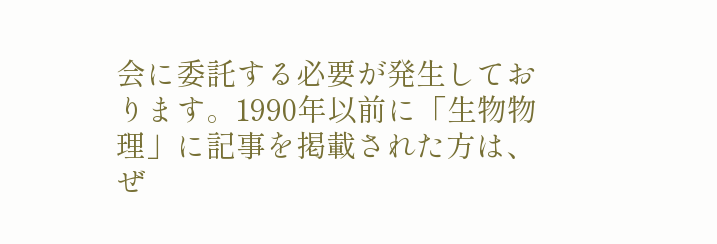会に委託する必要が発生しております。1990年以前に「生物物理」に記事を掲載された方は、ぜ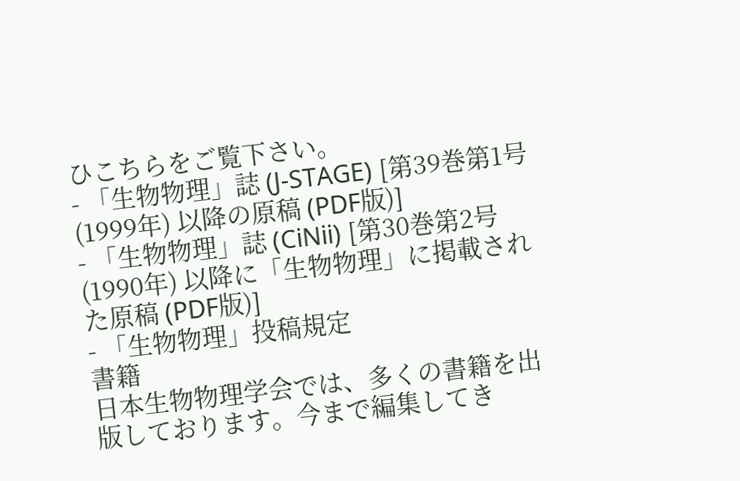ひこちらをご覧下さい。
- 「生物物理」誌 (J-STAGE) [第39巻第1号 (1999年) 以降の原稿 (PDF版)]
- 「生物物理」誌 (CiNii) [第30巻第2号 (1990年) 以降に「生物物理」に掲載された原稿 (PDF版)]
- 「生物物理」投稿規定
書籍
日本生物物理学会では、多くの書籍を出版しております。今まで編集してき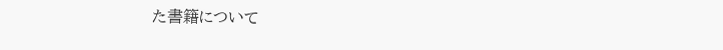た書籍について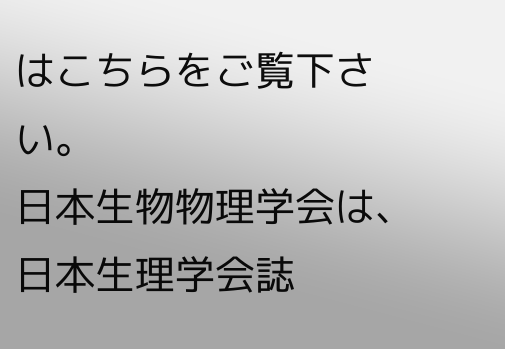はこちらをご覧下さい。
日本生物物理学会は、日本生理学会誌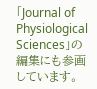「Journal of Physiological Sciences」の編集にも参画しています。